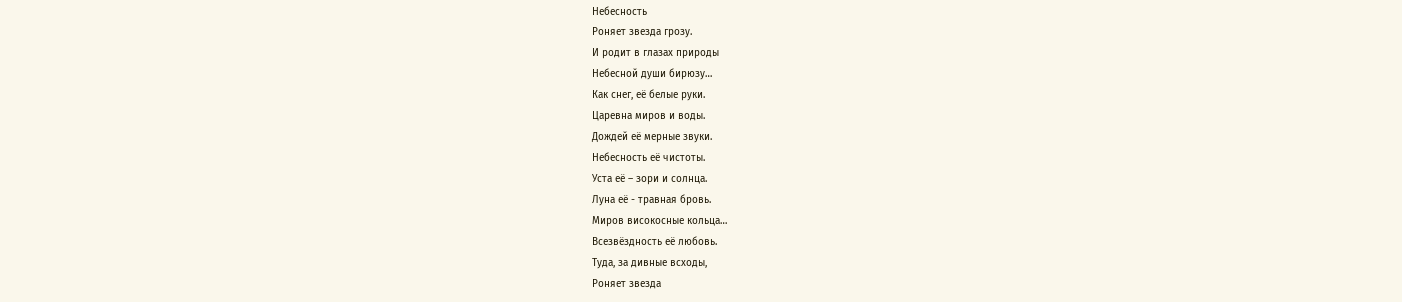Небесность
Роняет звезда грозу.
И родит в глазах природы
Небесной души бирюзу…
Как снег, её белые руки.
Царевна миров и воды.
Дождей её мерные звуки.
Небесность её чистоты.
Уста её – зори и солнца.
Луна её - травная бровь.
Миров високосные кольца…
Всезвёздность её любовь.
Туда, за дивные всходы,
Роняет звезда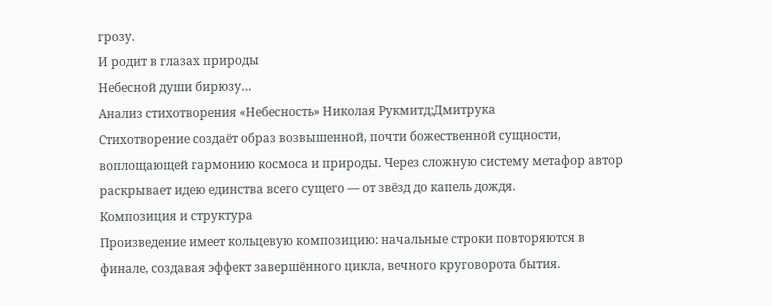грозу.
И родит в глазах природы
Небесной души бирюзу…
Анализ стихотворения «Небесность» Николая Рукмитд;Дмитрука
Стихотворение создаёт образ возвышенной, почти божественной сущности, воплощающей гармонию космоса и природы. Через сложную систему метафор автор раскрывает идею единства всего сущего — от звёзд до капель дождя.
Композиция и структура
Произведение имеет кольцевую композицию: начальные строки повторяются в финале, создавая эффект завершённого цикла, вечного круговорота бытия.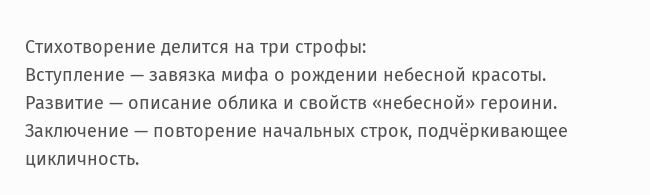Стихотворение делится на три строфы:
Вступление — завязка мифа о рождении небесной красоты.
Развитие — описание облика и свойств «небесной» героини.
Заключение — повторение начальных строк, подчёркивающее цикличность.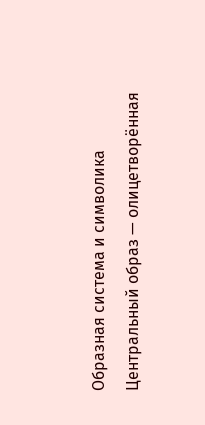Образная система и символика
Центральный образ — олицетворённая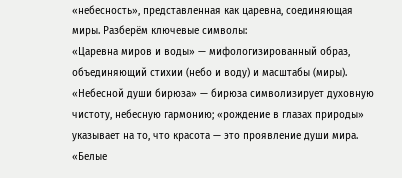«небесность», представленная как царевна, соединяющая миры. Разберём ключевые символы:
«Царевна миров и воды» — мифологизированный образ, объединяющий стихии (небо и воду) и масштабы (миры).
«Небесной души бирюза» — бирюза символизирует духовную чистоту, небесную гармонию; «рождение в глазах природы» указывает на то, что красота — это проявление души мира.
«Белые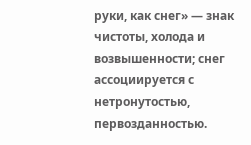руки, как снег» — знак чистоты, холода и возвышенности; снег ассоциируется с нетронутостью, первозданностью.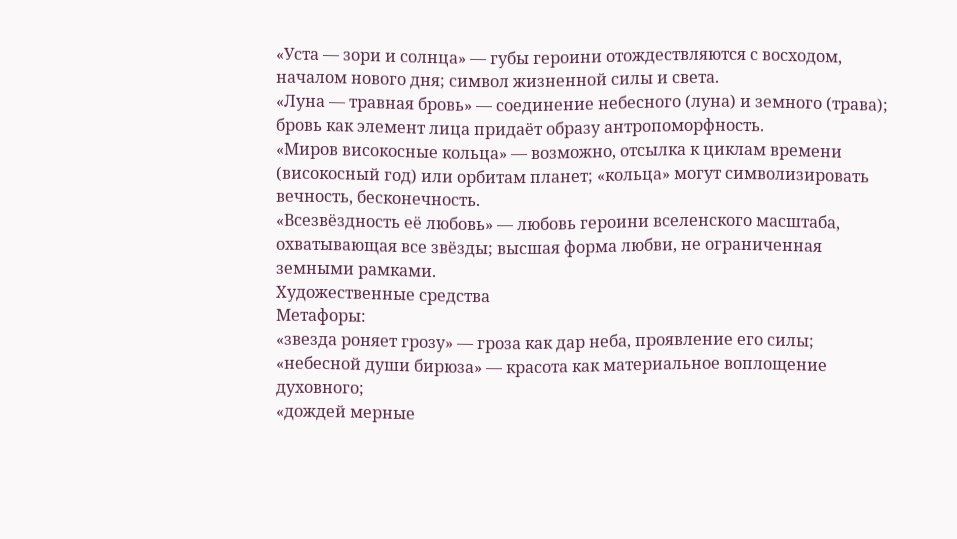«Уста — зори и солнца» — губы героини отождествляются с восходом, началом нового дня; символ жизненной силы и света.
«Луна — травная бровь» — соединение небесного (луна) и земного (трава); бровь как элемент лица придаёт образу антропоморфность.
«Миров високосные кольца» — возможно, отсылка к циклам времени (високосный год) или орбитам планет; «кольца» могут символизировать вечность, бесконечность.
«Всезвёздность её любовь» — любовь героини вселенского масштаба, охватывающая все звёзды; высшая форма любви, не ограниченная земными рамками.
Художественные средства
Метафоры:
«звезда роняет грозу» — гроза как дар неба, проявление его силы;
«небесной души бирюза» — красота как материальное воплощение духовного;
«дождей мерные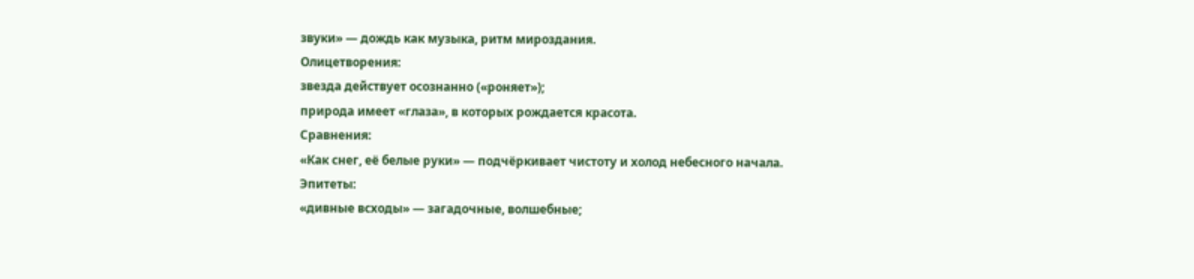звуки» — дождь как музыка, ритм мироздания.
Олицетворения:
звезда действует осознанно («роняет»);
природа имеет «глаза», в которых рождается красота.
Сравнения:
«Как снег, её белые руки» — подчёркивает чистоту и холод небесного начала.
Эпитеты:
«дивные всходы» — загадочные, волшебные;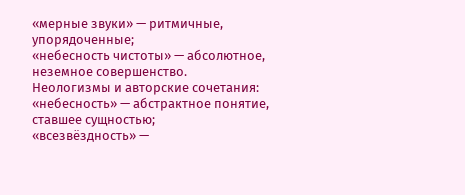«мерные звуки» — ритмичные, упорядоченные;
«небесность чистоты» — абсолютное, неземное совершенство.
Неологизмы и авторские сочетания:
«небесность» — абстрактное понятие, ставшее сущностью;
«всезвёздность» —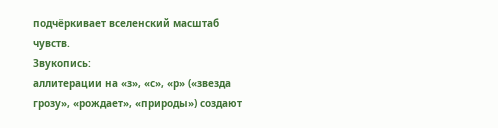подчёркивает вселенский масштаб чувств.
Звукопись:
аллитерации на «з», «с», «р» («звезда грозу», «рождает», «природы») создают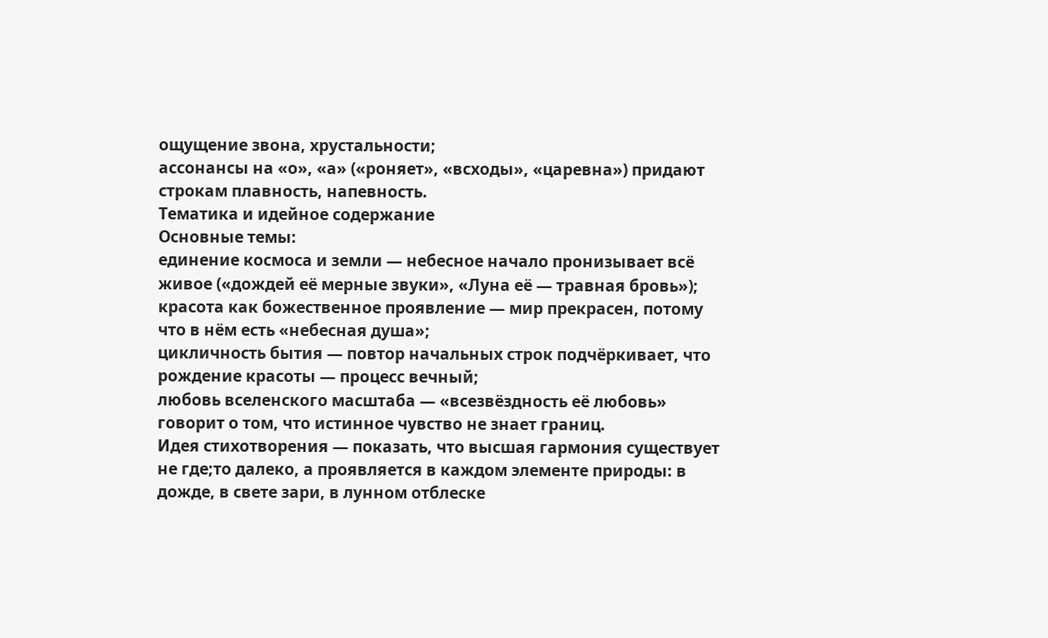ощущение звона, хрустальности;
ассонансы на «о», «а» («роняет», «всходы», «царевна») придают строкам плавность, напевность.
Тематика и идейное содержание
Основные темы:
единение космоса и земли — небесное начало пронизывает всё живое («дождей её мерные звуки», «Луна её — травная бровь»);
красота как божественное проявление — мир прекрасен, потому что в нём есть «небесная душа»;
цикличность бытия — повтор начальных строк подчёркивает, что рождение красоты — процесс вечный;
любовь вселенского масштаба — «всезвёздность её любовь» говорит о том, что истинное чувство не знает границ.
Идея стихотворения — показать, что высшая гармония существует не где;то далеко, а проявляется в каждом элементе природы: в дожде, в свете зари, в лунном отблеске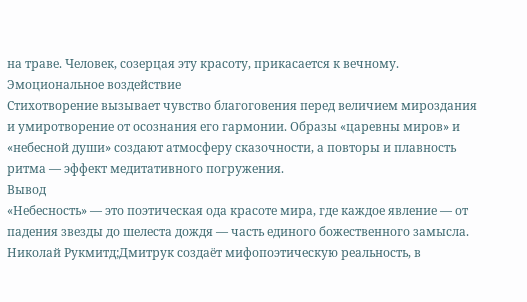на траве. Человек, созерцая эту красоту, прикасается к вечному.
Эмоциональное воздействие
Стихотворение вызывает чувство благоговения перед величием мироздания и умиротворение от осознания его гармонии. Образы «царевны миров» и «небесной души» создают атмосферу сказочности, а повторы и плавность ритма — эффект медитативного погружения.
Вывод
«Небесность» — это поэтическая ода красоте мира, где каждое явление — от падения звезды до шелеста дождя — часть единого божественного замысла. Николай Рукмитд;Дмитрук создаёт мифопоэтическую реальность, в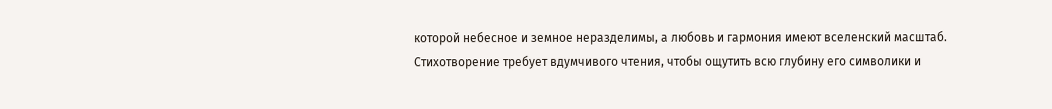которой небесное и земное неразделимы, а любовь и гармония имеют вселенский масштаб. Стихотворение требует вдумчивого чтения, чтобы ощутить всю глубину его символики и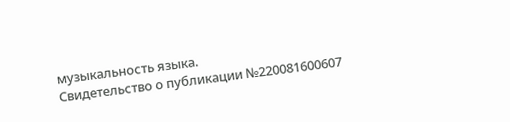музыкальность языка.
Свидетельство о публикации №220081600607